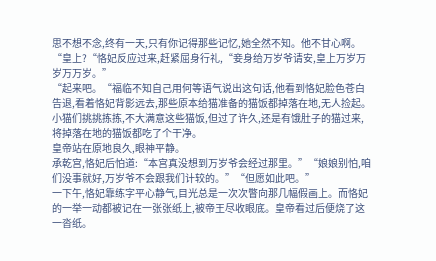思不想不念,终有一天,只有你记得那些记忆,她全然不知。他不甘心啊。
“皇上?“恪妃反应过来,赶紧屈身行礼,“妾身给万岁爷请安,皇上万岁万岁万万岁。”
“起来吧。“福临不知自己用何等语气说出这句话,他看到恪妃脸色苍白告退,看着恪妃背影远去,那些原本给猫准备的猫饭都掉落在地,无人捡起。小猫们挑挑拣拣,不大满意这些猫饭,但过了许久,还是有饿肚子的猫过来,将掉落在地的猫饭都吃了个干净。
皇帝站在原地良久,眼神平静。
承乾宫,恪妃后怕道:“本宫真没想到万岁爷会经过那里。”“娘娘别怕,咱们没事就好,万岁爷不会跟我们计较的。”“但愿如此吧。”
一下午,恪妃靠练字平心静气,目光总是一次次瞥向那几幅假画上。而恪妃的一举一动都被记在一张张纸上,被帝王尽收眼底。皇帝看过后便烧了这一沓纸。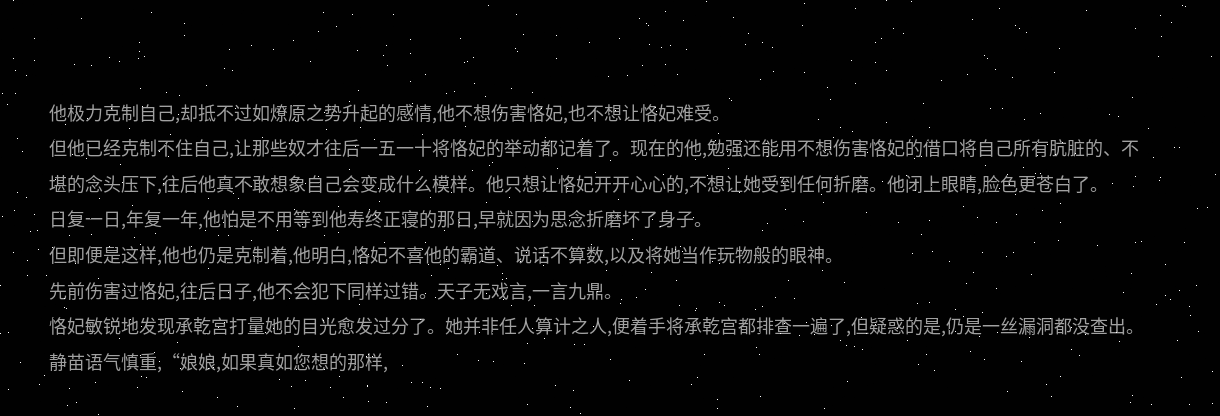他极力克制自己,却抵不过如燎原之势升起的感情,他不想伤害恪妃,也不想让恪妃难受。
但他已经克制不住自己,让那些奴才往后一五一十将恪妃的举动都记着了。现在的他,勉强还能用不想伤害恪妃的借口将自己所有肮脏的、不堪的念头压下,往后他真不敢想象自己会变成什么模样。他只想让恪妃开开心心的,不想让她受到任何折磨。他闭上眼睛,脸色更苍白了。
日复一日,年复一年,他怕是不用等到他寿终正寝的那日,早就因为思念折磨坏了身子。
但即便是这样,他也仍是克制着,他明白,恪妃不喜他的霸道、说话不算数,以及将她当作玩物般的眼神。
先前伤害过恪妃,往后日子,他不会犯下同样过错。天子无戏言,一言九鼎。
恪妃敏锐地发现承乾宫打量她的目光愈发过分了。她并非任人算计之人,便着手将承乾宫都排查一遍了,但疑惑的是,仍是一丝漏洞都没查出。
静苗语气慎重,“娘娘,如果真如您想的那样,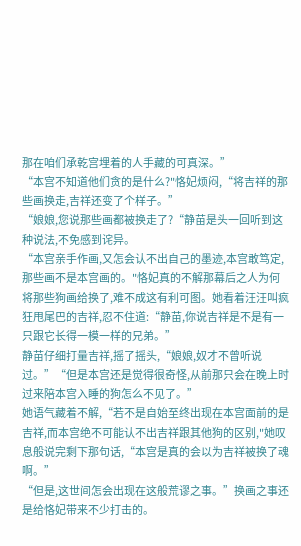那在咱们承乾宫埋着的人手藏的可真深。”
“本宫不知道他们贪的是什么?"恪妃烦闷,“将吉祥的那些画换走,吉祥还变了个样子。”
“娘娘,您说那些画都被换走了?“静苗是头一回听到这种说法,不免感到诧异。
“本宫亲手作画,又怎会认不出自己的墨迹,本宫敢笃定,那些画不是本宫画的。"恪妃真的不解那幕后之人为何将那些狗画给换了,难不成这有利可图。她看着汪汪叫疯狂甩尾巴的吉祥,忍不住道:“静苗,你说吉祥是不是有一只跟它长得一模一样的兄弟。”
静苗仔细打量吉祥,摇了摇头,“娘娘,奴才不曾听说过。”“但是本宫还是觉得很奇怪,从前那只会在晚上时过来陪本宫入睡的狗怎么不见了。”
她语气藏着不解,“若不是自始至终出现在本宫面前的是吉祥,而本宫绝不可能认不出吉祥跟其他狗的区别,"她叹息般说完剩下那句话,“本宫是真的会以为吉祥被换了魂啊。”
“但是,这世间怎会出现在这般荒谬之事。”换画之事还是给恪妃带来不少打击的。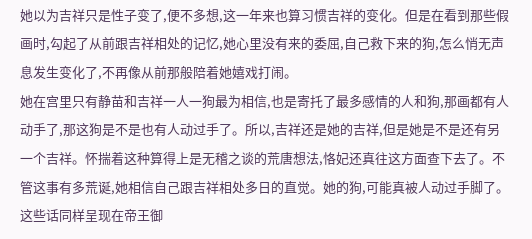她以为吉祥只是性子变了,便不多想,这一年来也算习惯吉祥的变化。但是在看到那些假画时,勾起了从前跟吉祥相处的记忆,她心里没有来的委屈,自己救下来的狗,怎么悄无声息发生变化了,不再像从前那般陪着她嬉戏打闹。
她在宫里只有静苗和吉祥一人一狗最为相信,也是寄托了最多感情的人和狗,那画都有人动手了,那这狗是不是也有人动过手了。所以,吉祥还是她的吉祥,但是她是不是还有另一个吉祥。怀揣着这种算得上是无稽之谈的荒唐想法,恪妃还真往这方面查下去了。不管这事有多荒诞,她相信自己跟吉祥相处多日的直觉。她的狗,可能真被人动过手脚了。
这些话同样呈现在帝王御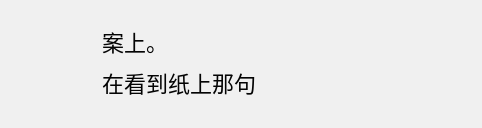案上。
在看到纸上那句